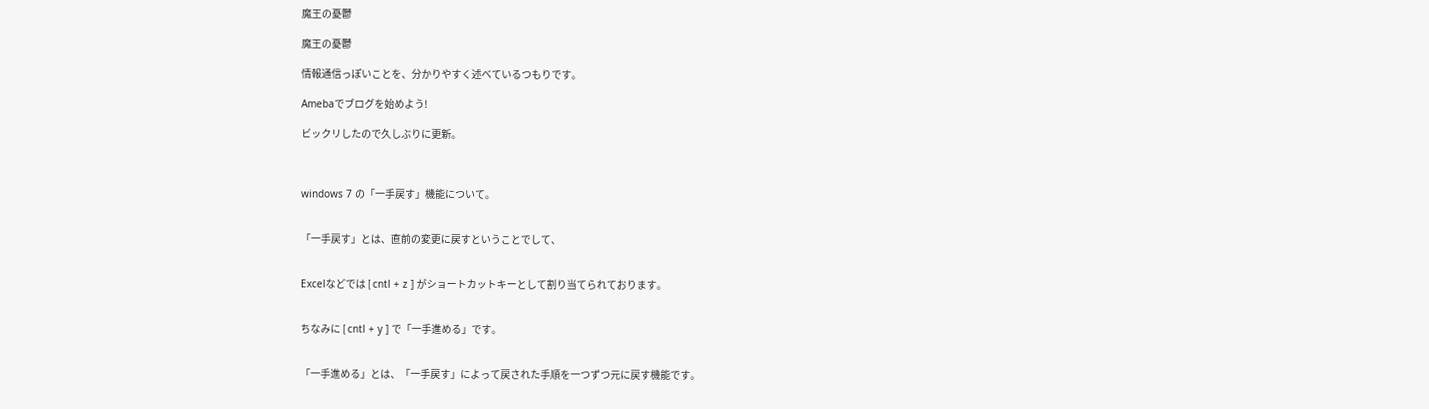魔王の憂鬱

魔王の憂鬱

情報通信っぽいことを、分かりやすく述べているつもりです。

Amebaでブログを始めよう!

ビックリしたので久しぶりに更新。



windows 7 の「一手戻す」機能について。


「一手戻す」とは、直前の変更に戻すということでして、


Excelなどでは [ cntl + z ] がショートカットキーとして割り当てられております。


ちなみに [ cntl + y ] で「一手進める」です。


「一手進める」とは、「一手戻す」によって戻された手順を一つずつ元に戻す機能です。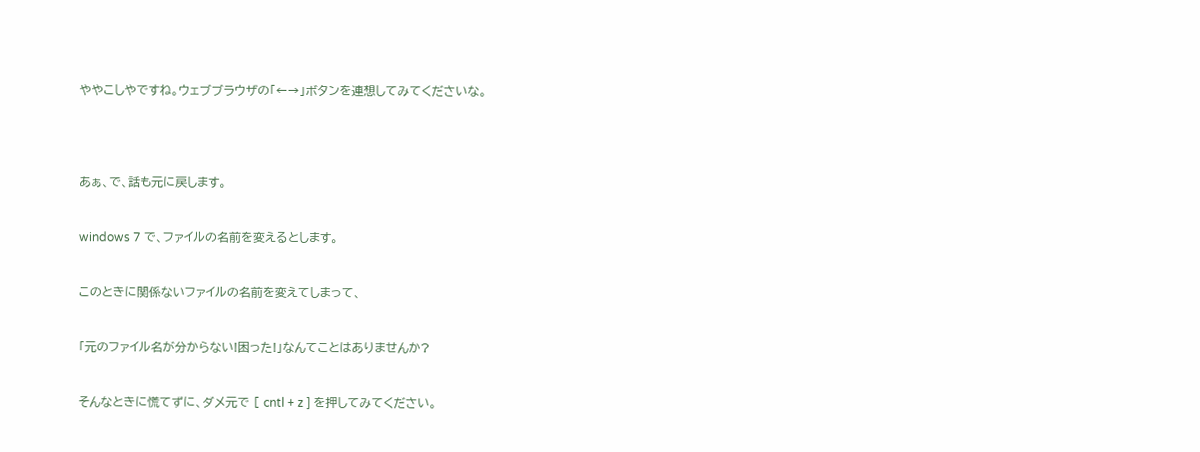ややこしやですね。ウェブブラウザの「←→」ボタンを連想してみてくださいな。




あぁ、で、話も元に戻します。


windows 7 で、ファイルの名前を変えるとします。


このときに関係ないファイルの名前を変えてしまって、


「元のファイル名が分からない!困った!」なんてことはありませんか?


そんなときに慌てずに、ダメ元で [ cntl + z ] を押してみてください。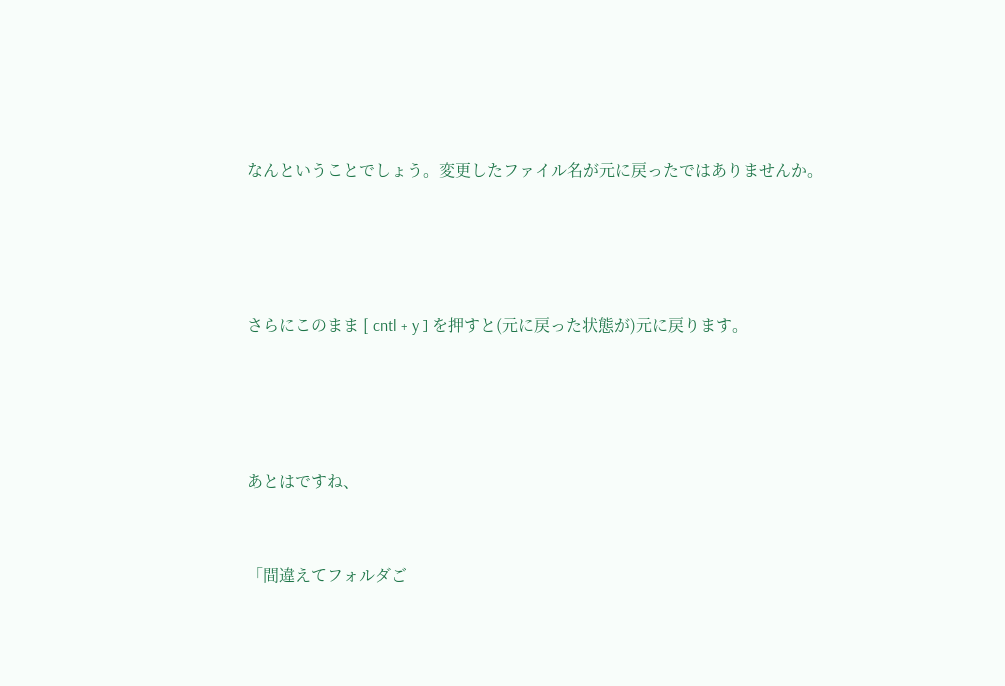なんということでしょう。変更したファイル名が元に戻ったではありませんか。




さらにこのまま [ cntl + y ] を押すと(元に戻った状態が)元に戻ります。




あとはですね、


「間違えてフォルダご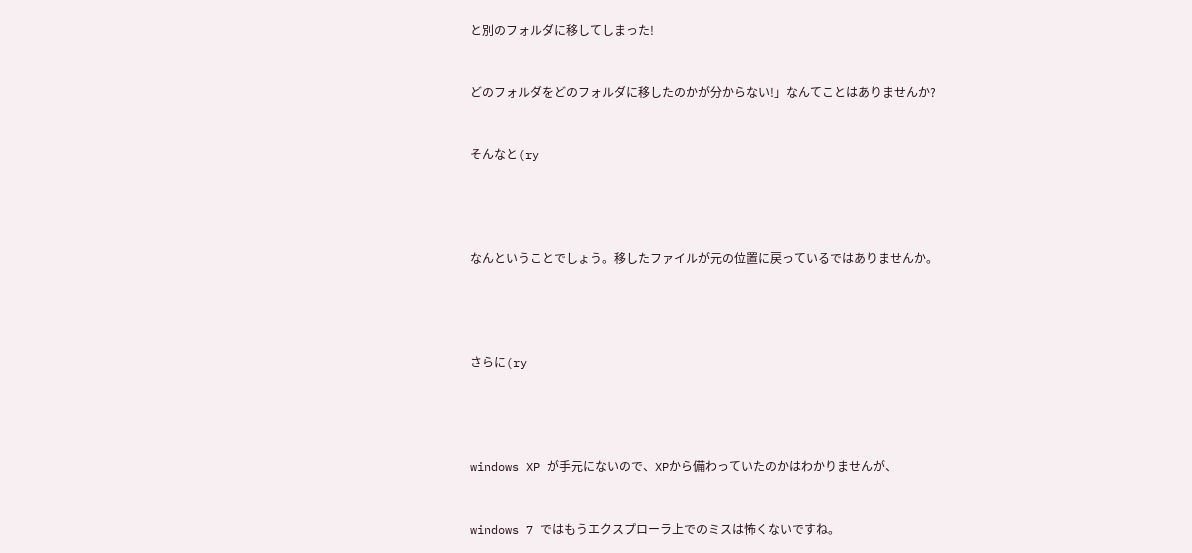と別のフォルダに移してしまった!


どのフォルダをどのフォルダに移したのかが分からない!」なんてことはありませんか?


そんなと(ry




なんということでしょう。移したファイルが元の位置に戻っているではありませんか。




さらに(ry




windows XP が手元にないので、XPから備わっていたのかはわかりませんが、


windows 7 ではもうエクスプローラ上でのミスは怖くないですね。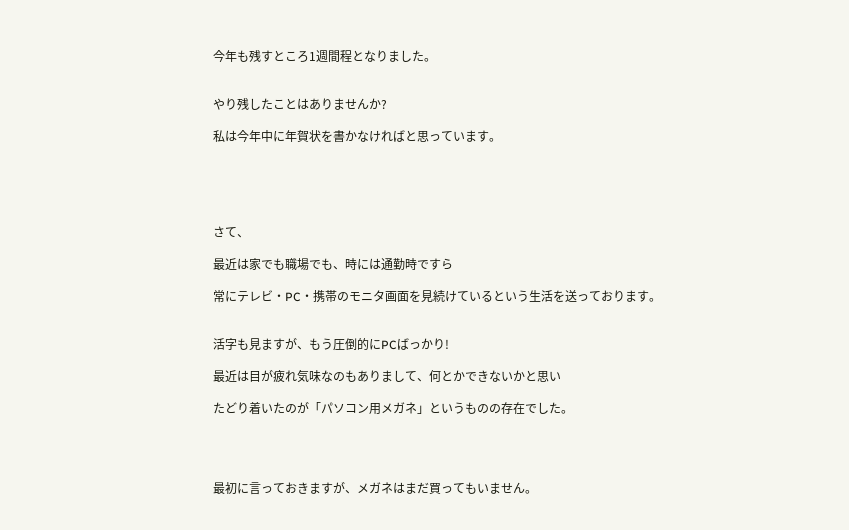今年も残すところ1週間程となりました。


やり残したことはありませんか?

私は今年中に年賀状を書かなければと思っています。





さて、

最近は家でも職場でも、時には通勤時ですら

常にテレビ・PC・携帯のモニタ画面を見続けているという生活を送っております。


活字も見ますが、もう圧倒的にPCばっかり!

最近は目が疲れ気味なのもありまして、何とかできないかと思い

たどり着いたのが「パソコン用メガネ」というものの存在でした。




最初に言っておきますが、メガネはまだ買ってもいません。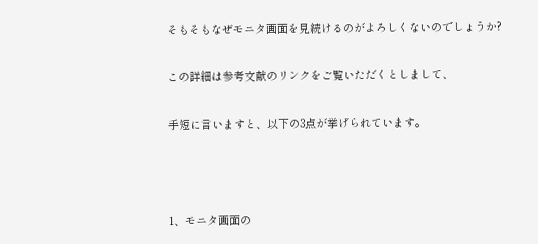そもそもなぜモニタ画面を見続けるのがよろしくないのでしょうか?

この詳細は参考文献のリンクをご覧いただくとしまして、

手短に言いますと、以下の3点が挙げられています。



1、モニタ画面の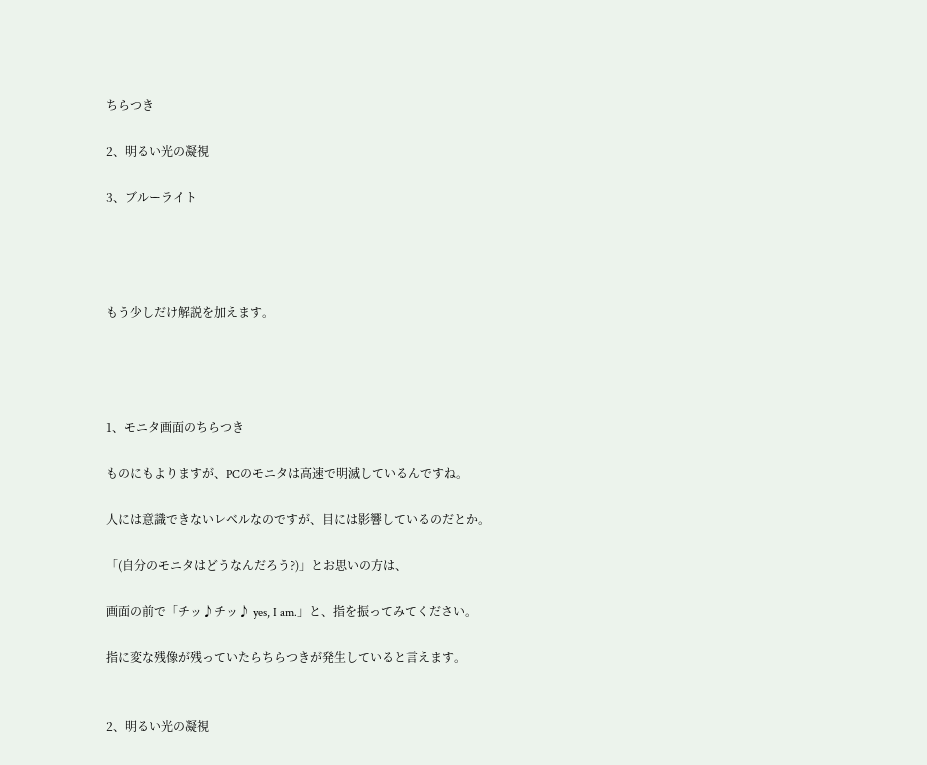ちらつき

2、明るい光の凝視

3、ブルーライト




もう少しだけ解説を加えます。




1、モニタ画面のちらつき

ものにもよりますが、PCのモニタは高速で明滅しているんですね。

人には意識できないレベルなのですが、目には影響しているのだとか。

「(自分のモニタはどうなんだろう?)」とお思いの方は、

画面の前で「チッ♪チッ♪ yes, I am.」と、指を振ってみてください。

指に変な残像が残っていたらちらつきが発生していると言えます。


2、明るい光の凝視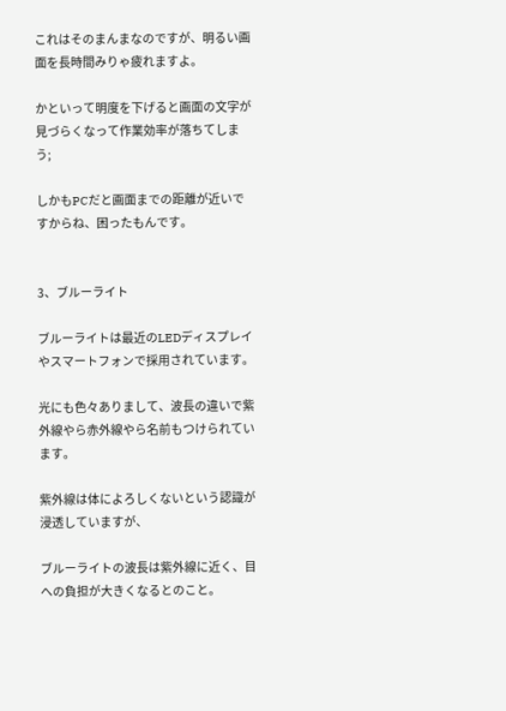これはそのまんまなのですが、明るい画面を長時間みりゃ疲れますよ。

かといって明度を下げると画面の文字が見づらくなって作業効率が落ちてしまう;

しかもPCだと画面までの距離が近いですからね、困ったもんです。


3、ブルーライト

ブルーライトは最近のLEDディスプレイやスマートフォンで採用されています。

光にも色々ありまして、波長の違いで紫外線やら赤外線やら名前もつけられています。

紫外線は体によろしくないという認識が浸透していますが、

ブルーライトの波長は紫外線に近く、目への負担が大きくなるとのこと。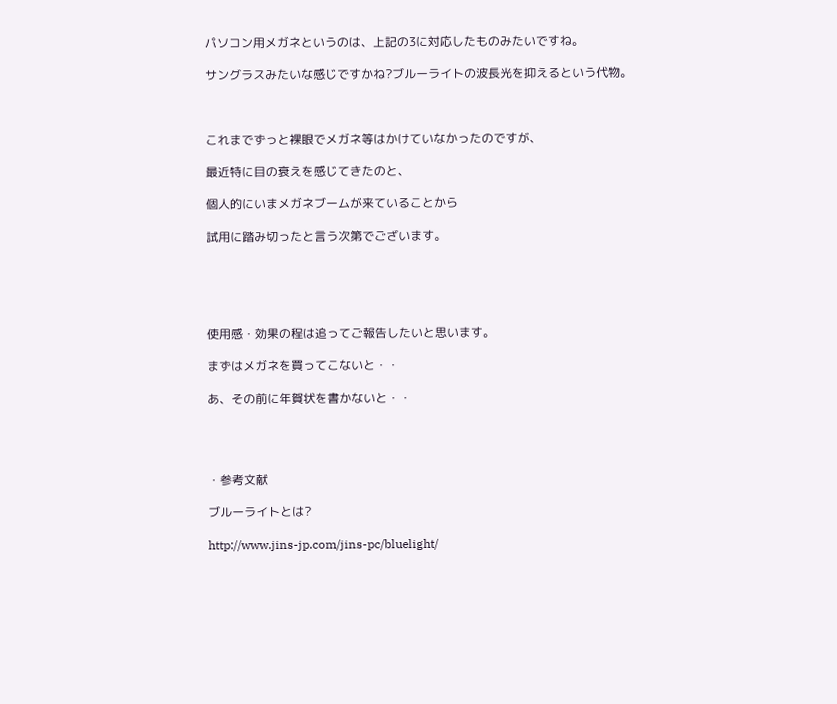パソコン用メガネというのは、上記の3に対応したものみたいですね。

サングラスみたいな感じですかね?ブルーライトの波長光を抑えるという代物。



これまでずっと裸眼でメガネ等はかけていなかったのですが、

最近特に目の衰えを感じてきたのと、

個人的にいまメガネブームが来ていることから

試用に踏み切ったと言う次第でございます。





使用感・効果の程は追ってご報告したいと思います。

まずはメガネを買ってこないと・・

あ、その前に年賀状を書かないと・・




・参考文献

ブルーライトとは?

http://www.jins-jp.com/jins-pc/bluelight/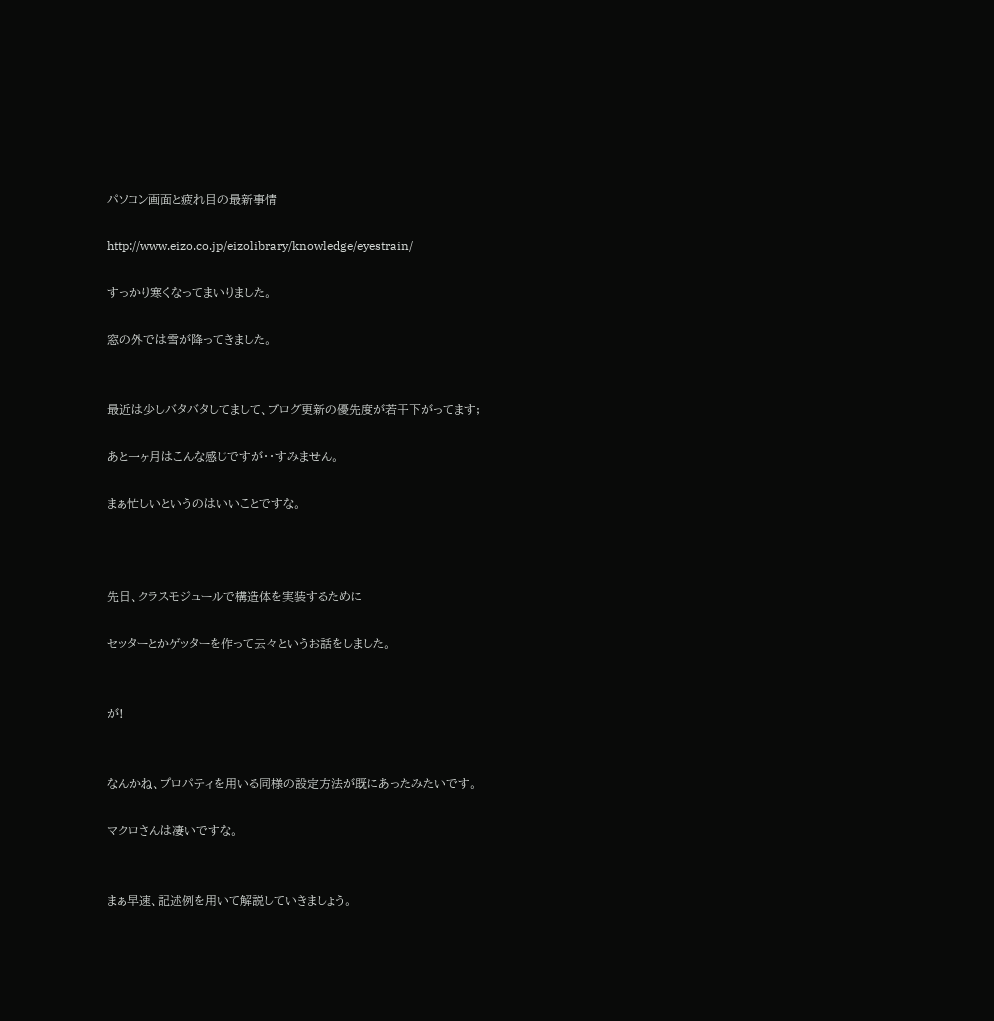パソコン画面と疲れ目の最新事情

http://www.eizo.co.jp/eizolibrary/knowledge/eyestrain/

すっかり寒くなってまいりました。

窓の外では雪が降ってきました。


最近は少しバタバタしてまして、ブログ更新の優先度が若干下がってます;

あと一ヶ月はこんな感じですが・・すみません。

まぁ忙しいというのはいいことですな。



先日、クラスモジュールで構造体を実装するために

セッターとかゲッターを作って云々というお話をしました。


が!


なんかね、プロパティを用いる同様の設定方法が既にあったみたいです。

マクロさんは凄いですな。


まぁ早速、記述例を用いて解説していきましょう。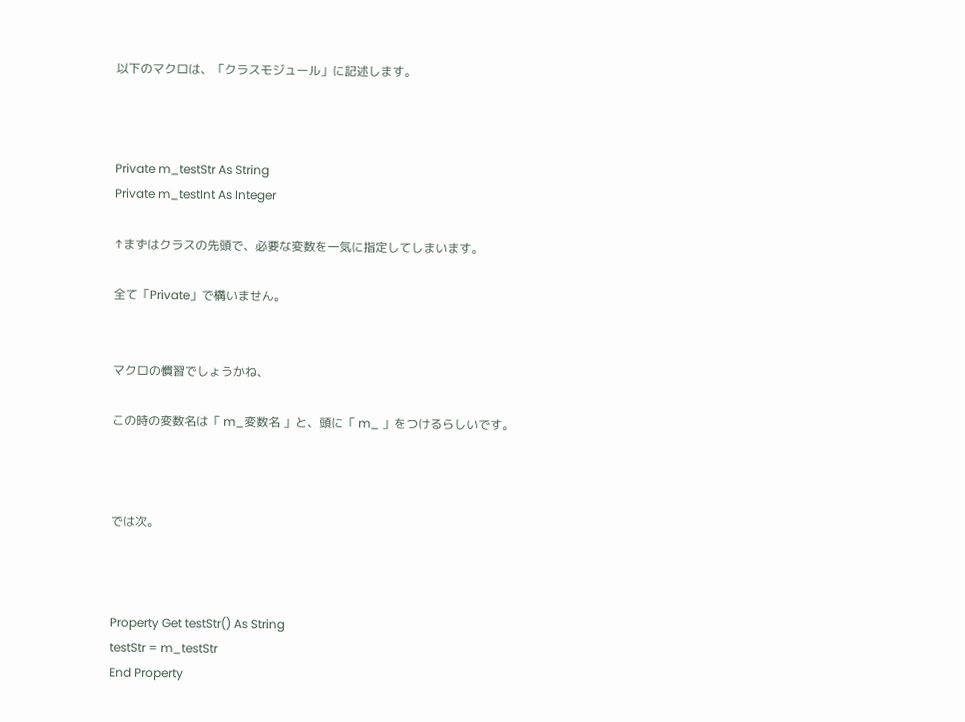以下のマクロは、「クラスモジュール」に記述します。



Private m_testStr As String
Private m_testInt As Integer

↑まずはクラスの先頭で、必要な変数を一気に指定してしまいます。

全て「Private」で構いません。


マクロの慣習でしょうかね、

この時の変数名は「 m_変数名 」と、頭に「 m_ 」をつけるらしいです。



では次。



Property Get testStr() As String
testStr = m_testStr
End Property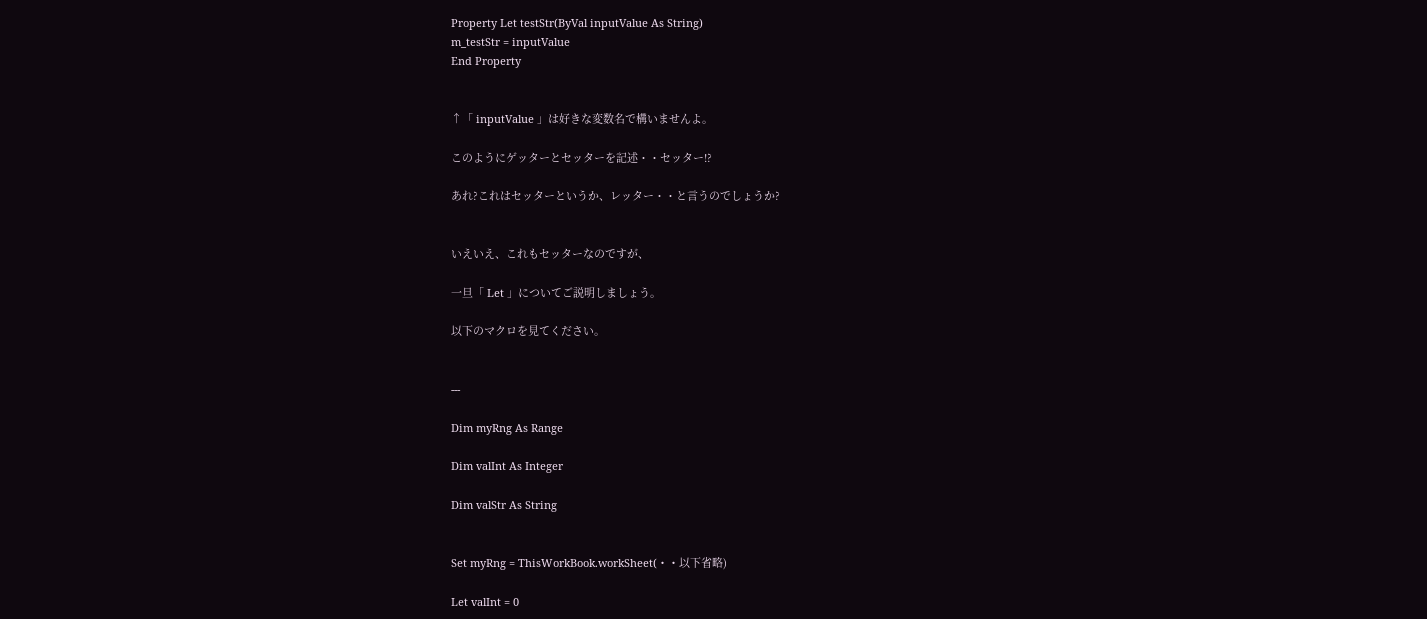Property Let testStr(ByVal inputValue As String)
m_testStr = inputValue
End Property


↑「 inputValue 」は好きな変数名で構いませんよ。

このようにゲッターとセッターを記述・・セッター!?

あれ?これはセッターというか、レッター・・と言うのでしょうか?


いえいえ、これもセッターなのですが、

一旦「 Let 」についてご説明しましょう。

以下のマクロを見てください。


---

Dim myRng As Range

Dim valInt As Integer

Dim valStr As String


Set myRng = ThisWorkBook.workSheet(・・以下省略)

Let valInt = 0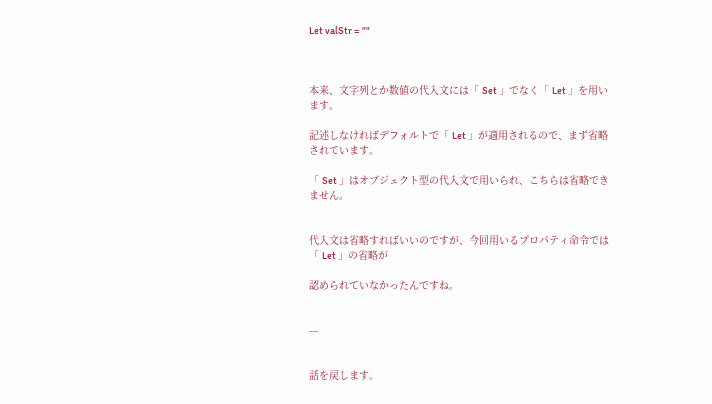Let valStr = ""



本来、文字列とか数値の代入文には「 Set 」でなく「 Let 」を用います。

記述しなければデフォルトで「 Let 」が適用されるので、まず省略されています。

「 Set 」はオブジェクト型の代入文で用いられ、こちらは省略できません。


代入文は省略すればいいのですが、今回用いるプロパティ命令では「 Let 」の省略が

認められていなかったんですね。


---


話を戻します。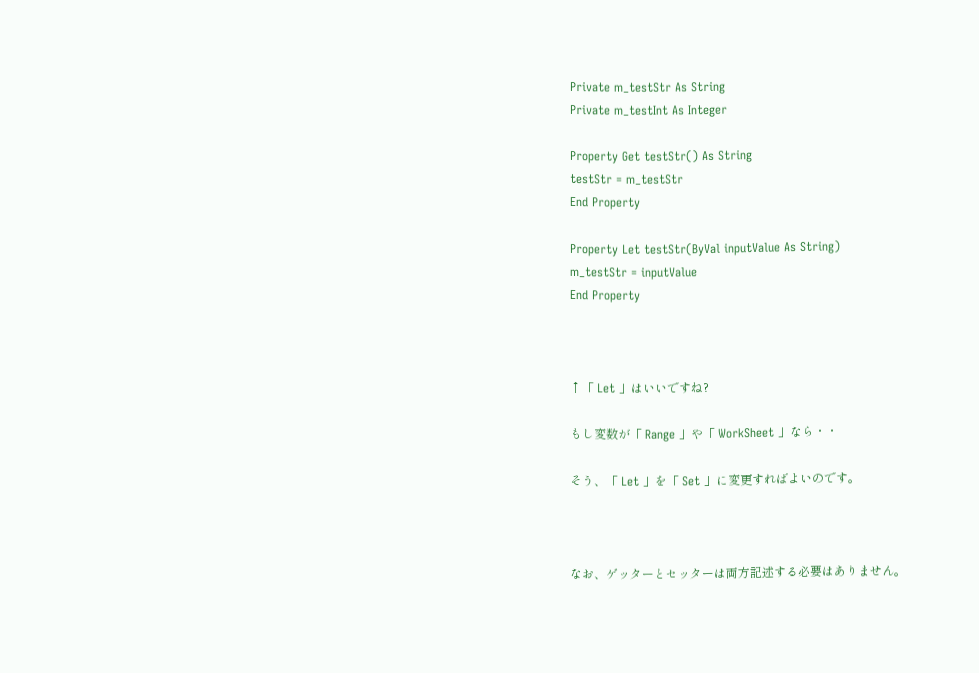Private m_testStr As String
Private m_testInt As Integer

Property Get testStr() As String
testStr = m_testStr
End Property

Property Let testStr(ByVal inputValue As String)
m_testStr = inputValue
End Property



↑「 Let 」はいいですね?

もし変数が「 Range 」や「 WorkSheet 」なら・・

そう、「 Let 」を「 Set 」に変更すればよいのです。



なお、ゲッターとセッターは両方記述する必要はありません。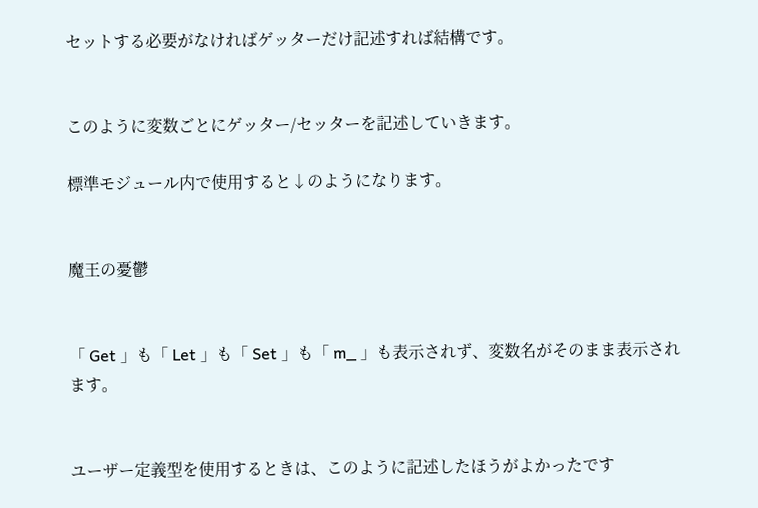セットする必要がなければゲッターだけ記述すれば結構です。


このように変数ごとにゲッター/セッターを記述していきます。

標準モジュール内で使用すると↓のようになります。


魔王の憂鬱


「 Get 」も「 Let 」も「 Set 」も「 m_ 」も表示されず、変数名がそのまま表示されます。


ユーザー定義型を使用するときは、このように記述したほうがよかったです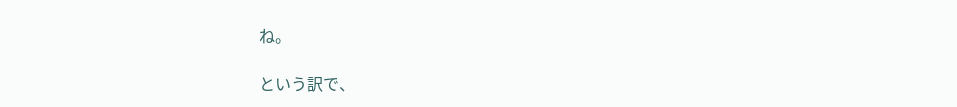ね。

という訳で、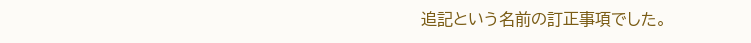追記という名前の訂正事項でした。